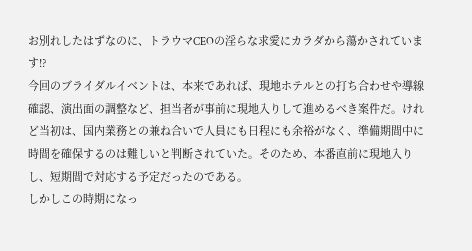お別れしたはずなのに、トラウマCEOの淫らな求愛にカラダから蕩かされています⁉
今回のブライダルイベントは、本来であれば、現地ホテルとの打ち合わせや導線確認、演出面の調整など、担当者が事前に現地入りして進めるべき案件だ。けれど当初は、国内業務との兼ね合いで人員にも日程にも余裕がなく、準備期間中に時間を確保するのは難しいと判断されていた。そのため、本番直前に現地入りし、短期間で対応する予定だったのである。
しかしこの時期になっ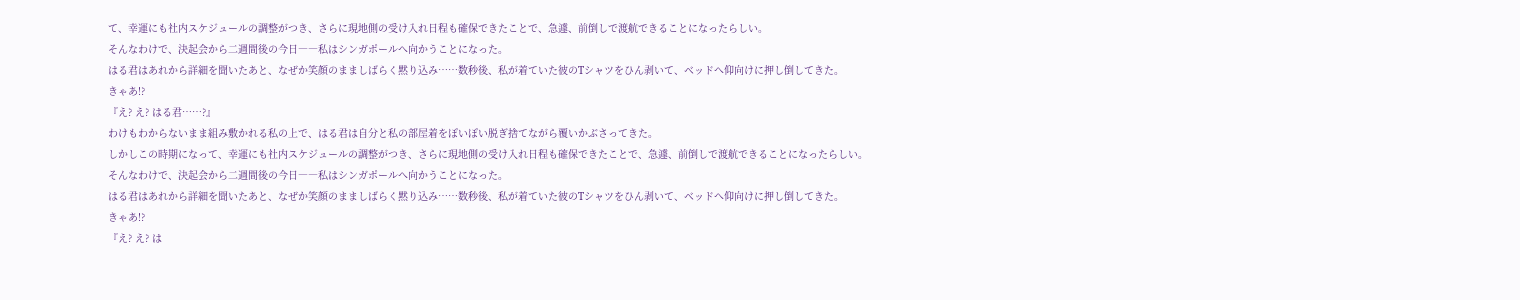て、幸運にも社内スケジュールの調整がつき、さらに現地側の受け入れ日程も確保できたことで、急遽、前倒しで渡航できることになったらしい。
そんなわけで、決起会から二週間後の今日――私はシンガポールへ向かうことになった。
はる君はあれから詳細を聞いたあと、なぜか笑顔のまましばらく黙り込み……数秒後、私が着ていた彼のTシャツをひん剥いて、ベッドへ仰向けに押し倒してきた。
きゃあ!?
『え? え? はる君……?』
わけもわからないまま組み敷かれる私の上で、はる君は自分と私の部屋着をぽいぽい脱ぎ捨てながら覆いかぶさってきた。
しかしこの時期になって、幸運にも社内スケジュールの調整がつき、さらに現地側の受け入れ日程も確保できたことで、急遽、前倒しで渡航できることになったらしい。
そんなわけで、決起会から二週間後の今日――私はシンガポールへ向かうことになった。
はる君はあれから詳細を聞いたあと、なぜか笑顔のまましばらく黙り込み……数秒後、私が着ていた彼のTシャツをひん剥いて、ベッドへ仰向けに押し倒してきた。
きゃあ!?
『え? え? は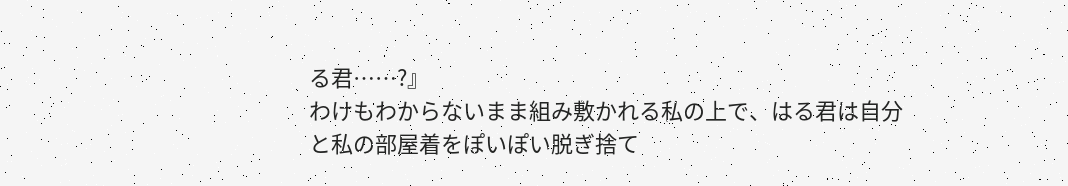る君……?』
わけもわからないまま組み敷かれる私の上で、はる君は自分と私の部屋着をぽいぽい脱ぎ捨て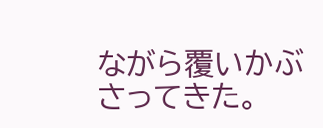ながら覆いかぶさってきた。